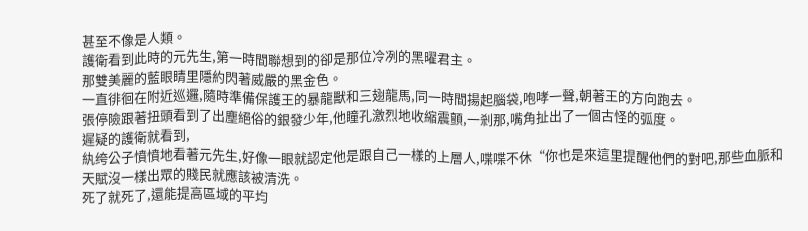甚至不像是人類。
護衛看到此時的元先生,第一時間聯想到的卻是那位冷冽的黑曜君主。
那雙美麗的藍眼睛里隱約閃著威嚴的黑金色。
一直徘徊在附近巡邏,隨時準備保護王的暴龍獸和三翅龍馬,同一時間揚起腦袋,咆哮一聲,朝著王的方向跑去。
張停險跟著扭頭看到了出塵絕俗的銀發少年,他瞳孔激烈地收縮震顫,一剎那,嘴角扯出了一個古怪的弧度。
遲疑的護衛就看到,
紈绔公子憤憤地看著元先生,好像一眼就認定他是跟自己一樣的上層人,喋喋不休“你也是來這里提醒他們的對吧,那些血脈和天賦沒一樣出眾的賤民就應該被清洗。
死了就死了,還能提高區域的平均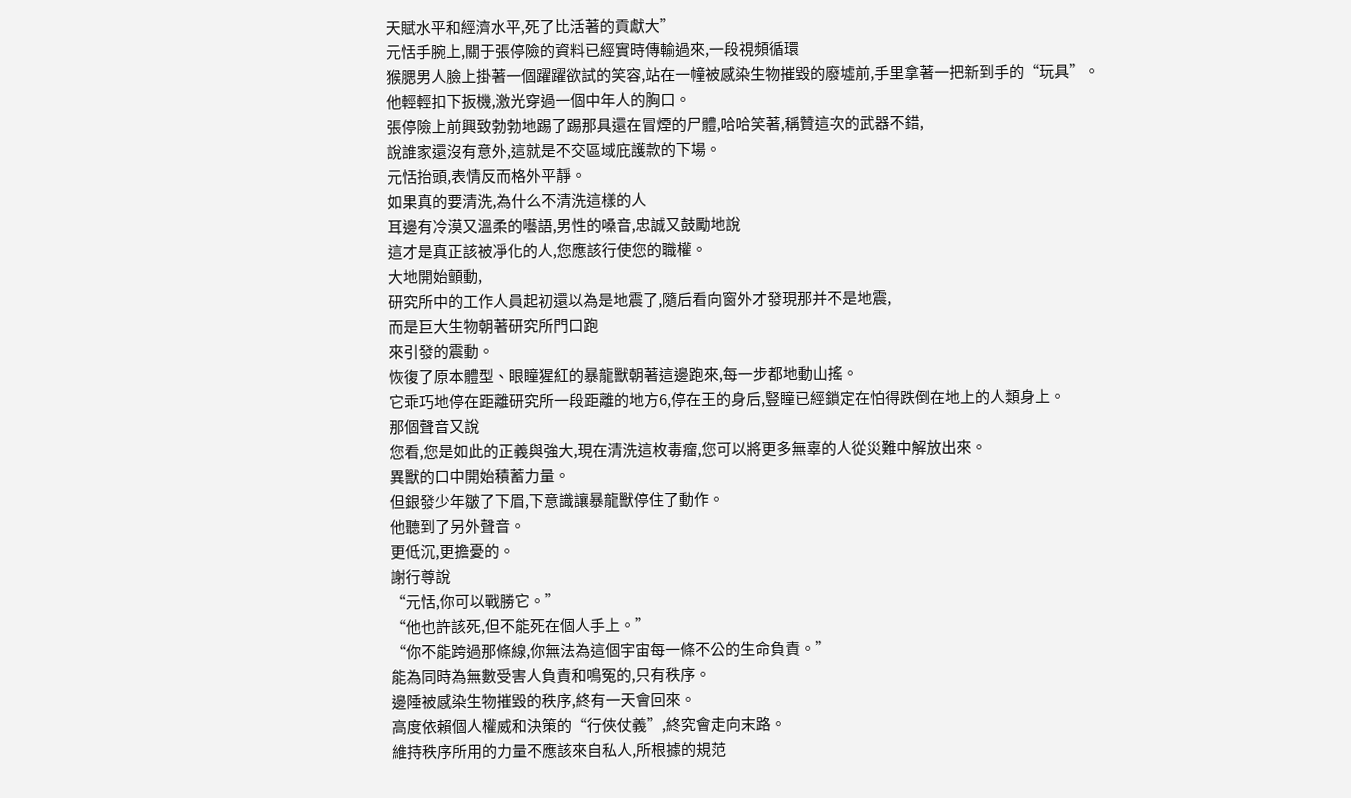天賦水平和經濟水平,死了比活著的貢獻大”
元恬手腕上,關于張停險的資料已經實時傳輸過來,一段視頻循環
猴腮男人臉上掛著一個躍躍欲試的笑容,站在一幢被感染生物摧毀的廢墟前,手里拿著一把新到手的“玩具”。
他輕輕扣下扳機,激光穿過一個中年人的胸口。
張停險上前興致勃勃地踢了踢那具還在冒煙的尸體,哈哈笑著,稱贊這次的武器不錯,
說誰家還沒有意外,這就是不交區域庇護款的下場。
元恬抬頭,表情反而格外平靜。
如果真的要清洗,為什么不清洗這樣的人
耳邊有冷漠又溫柔的囈語,男性的嗓音,忠誠又鼓勵地說
這才是真正該被凈化的人,您應該行使您的職權。
大地開始顫動,
研究所中的工作人員起初還以為是地震了,隨后看向窗外才發現那并不是地震,
而是巨大生物朝著研究所門口跑
來引發的震動。
恢復了原本體型、眼瞳猩紅的暴龍獸朝著這邊跑來,每一步都地動山搖。
它乖巧地停在距離研究所一段距離的地方6,停在王的身后,豎瞳已經鎖定在怕得跌倒在地上的人類身上。
那個聲音又說
您看,您是如此的正義與強大,現在清洗這枚毒瘤,您可以將更多無辜的人從災難中解放出來。
異獸的口中開始積蓄力量。
但銀發少年皺了下眉,下意識讓暴龍獸停住了動作。
他聽到了另外聲音。
更低沉,更擔憂的。
謝行尊說
“元恬,你可以戰勝它。”
“他也許該死,但不能死在個人手上。”
“你不能跨過那條線,你無法為這個宇宙每一條不公的生命負責。”
能為同時為無數受害人負責和鳴冤的,只有秩序。
邊陲被感染生物摧毀的秩序,終有一天會回來。
高度依賴個人權威和決策的“行俠仗義”,終究會走向末路。
維持秩序所用的力量不應該來自私人,所根據的規范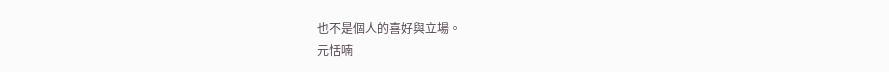也不是個人的喜好與立場。
元恬喃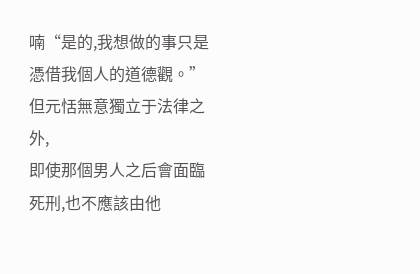喃“是的,我想做的事只是憑借我個人的道德觀。”
但元恬無意獨立于法律之外,
即使那個男人之后會面臨死刑,也不應該由他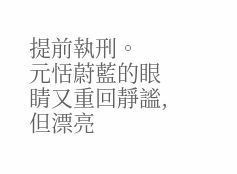提前執刑。
元恬蔚藍的眼睛又重回靜謐,但漂亮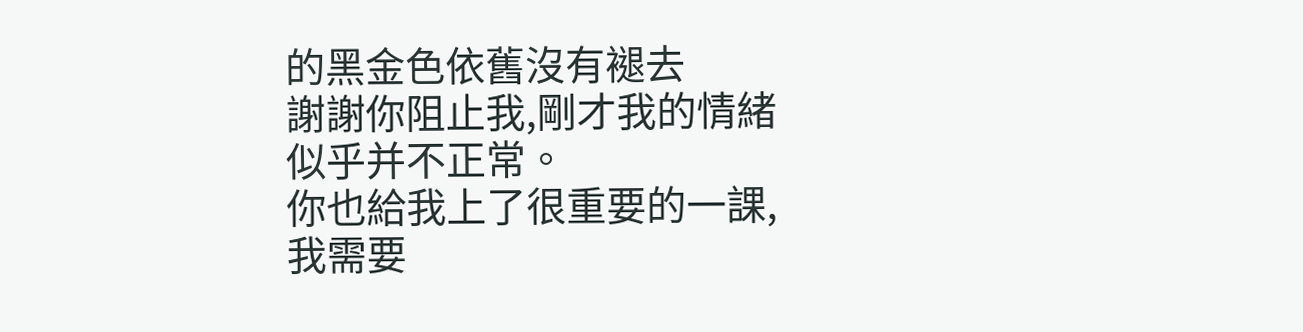的黑金色依舊沒有褪去
謝謝你阻止我,剛才我的情緒似乎并不正常。
你也給我上了很重要的一課,我需要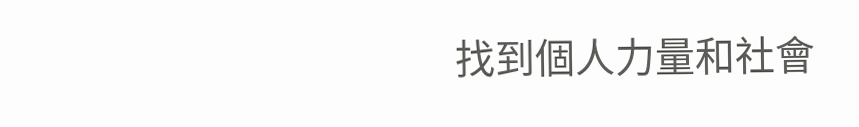找到個人力量和社會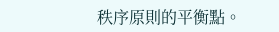秩序原則的平衡點。